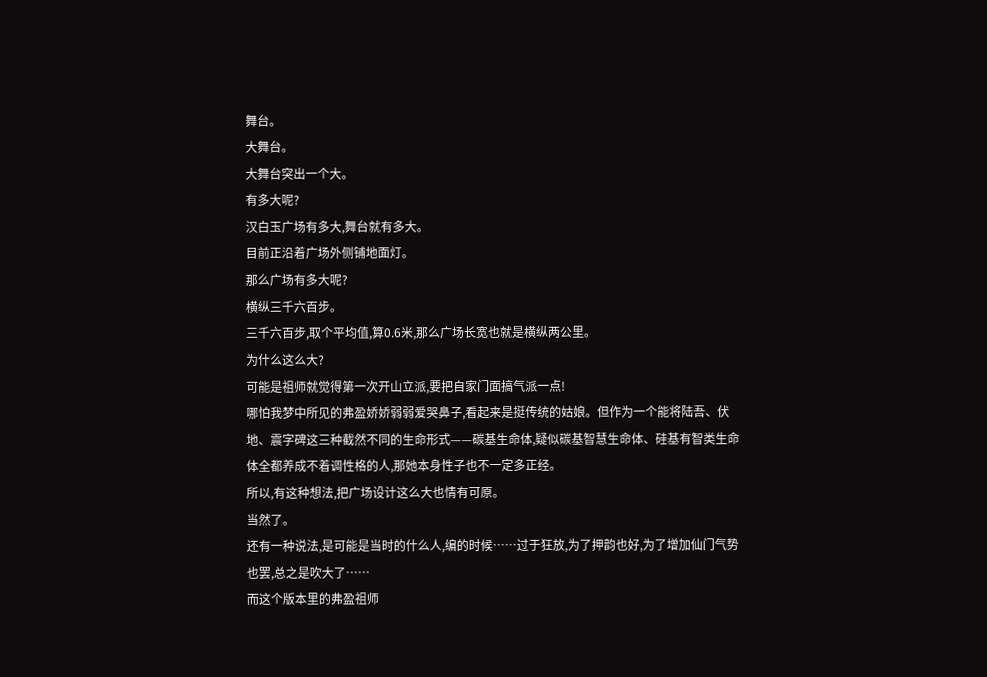舞台。
大舞台。
大舞台突出一个大。
有多大呢?
汉白玉广场有多大,舞台就有多大。
目前正沿着广场外侧铺地面灯。
那么广场有多大呢?
横纵三千六百步。
三千六百步,取个平均值,算0.6米,那么广场长宽也就是横纵两公里。
为什么这么大?
可能是祖师就觉得第一次开山立派,要把自家门面搞气派一点!
哪怕我梦中所见的弗盈娇娇弱弱爱哭鼻子,看起来是挺传统的姑娘。但作为一个能将陆吾、伏地、震字碑这三种截然不同的生命形式——碳基生命体,疑似碳基智慧生命体、硅基有智类生命体全都养成不着调性格的人,那她本身性子也不一定多正经。
所以,有这种想法,把广场设计这么大也情有可原。
当然了。
还有一种说法,是可能是当时的什么人,编的时候……过于狂放,为了押韵也好,为了增加仙门气势也罢,总之是吹大了……
而这个版本里的弗盈祖师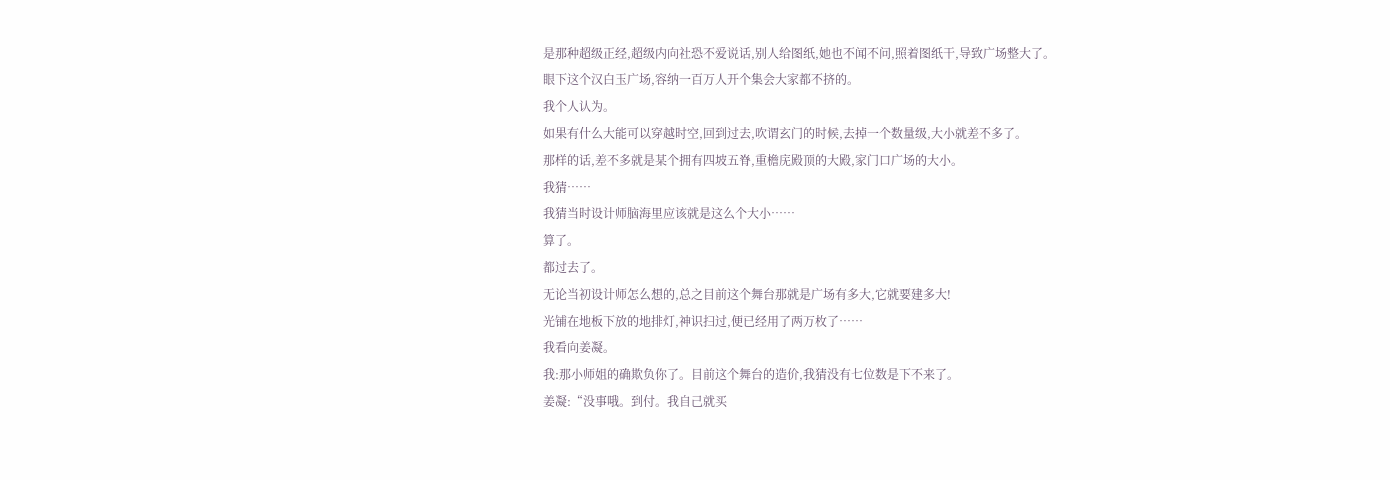是那种超级正经,超级内向社恐不爱说话,别人给图纸,她也不闻不问,照着图纸干,导致广场整大了。
眼下这个汉白玉广场,容纳一百万人开个集会大家都不挤的。
我个人认为。
如果有什么大能可以穿越时空,回到过去,吹谓玄门的时候,去掉一个数量级,大小就差不多了。
那样的话,差不多就是某个拥有四坡五脊,重檐庑殿顶的大殿,家门口广场的大小。
我猜……
我猜当时设计师脑海里应该就是这么个大小……
算了。
都过去了。
无论当初设计师怎么想的,总之目前这个舞台那就是广场有多大,它就要建多大!
光铺在地板下放的地排灯,神识扫过,便已经用了两万枚了……
我看向姜凝。
我:那小师姐的确欺负你了。目前这个舞台的造价,我猜没有七位数是下不来了。
姜凝:“没事哦。到付。我自己就买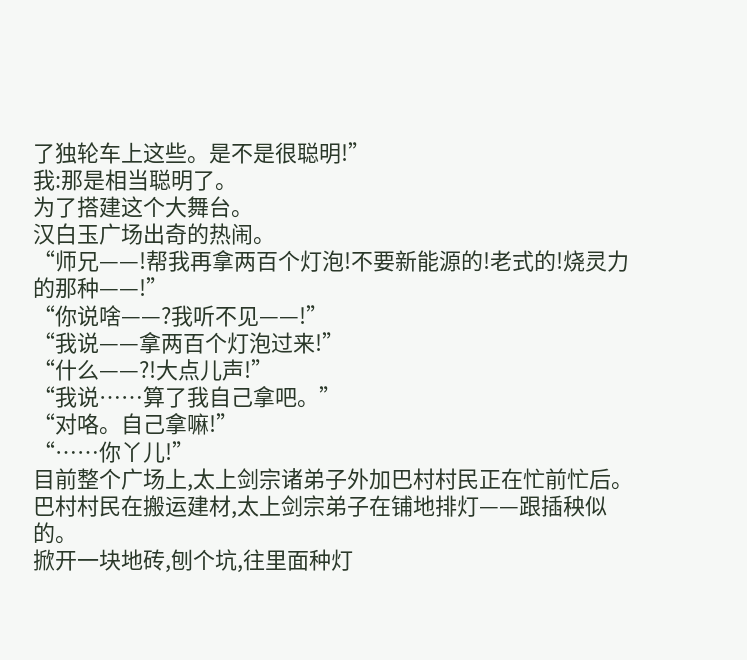了独轮车上这些。是不是很聪明!”
我:那是相当聪明了。
为了搭建这个大舞台。
汉白玉广场出奇的热闹。
“师兄——!帮我再拿两百个灯泡!不要新能源的!老式的!烧灵力的那种——!”
“你说啥——?我听不见——!”
“我说——拿两百个灯泡过来!”
“什么——?!大点儿声!”
“我说……算了我自己拿吧。”
“对咯。自己拿嘛!”
“……你丫儿!”
目前整个广场上,太上剑宗诸弟子外加巴村村民正在忙前忙后。巴村村民在搬运建材,太上剑宗弟子在铺地排灯——跟插秧似的。
掀开一块地砖,刨个坑,往里面种灯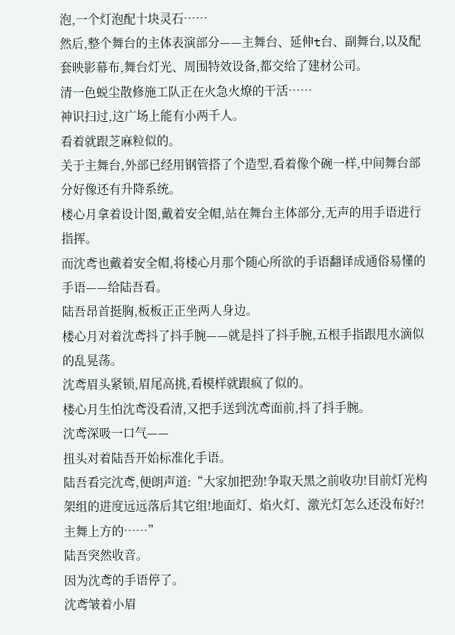泡,一个灯泡配十块灵石……
然后,整个舞台的主体表演部分——主舞台、延伸t台、副舞台,以及配套映影幕布,舞台灯光、周围特效设备,都交给了建材公司。
清一色蜕尘散修施工队正在火急火燎的干活……
神识扫过,这广场上能有小两千人。
看着就跟芝麻粒似的。
关于主舞台,外部已经用钢管搭了个造型,看着像个碗一样,中间舞台部分好像还有升降系统。
楼心月拿着设计图,戴着安全帽,站在舞台主体部分,无声的用手语进行指挥。
而沈鸢也戴着安全帽,将楼心月那个随心所欲的手语翻译成通俗易懂的手语——给陆吾看。
陆吾昂首挺胸,板板正正坐两人身边。
楼心月对着沈鸢抖了抖手腕——就是抖了抖手腕,五根手指跟甩水滴似的乱晃荡。
沈鸢眉头紧锁,眉尾高挑,看模样就跟疯了似的。
楼心月生怕沈鸢没看清,又把手送到沈鸢面前,抖了抖手腕。
沈鸢深吸一口气——
扭头对着陆吾开始标准化手语。
陆吾看完沈鸢,便朗声道:“大家加把劲!争取天黑之前收功!目前灯光构架组的进度远远落后其它组!地面灯、焰火灯、激光灯怎么还没布好?!主舞上方的……”
陆吾突然收音。
因为沈鸢的手语停了。
沈鸢皱着小眉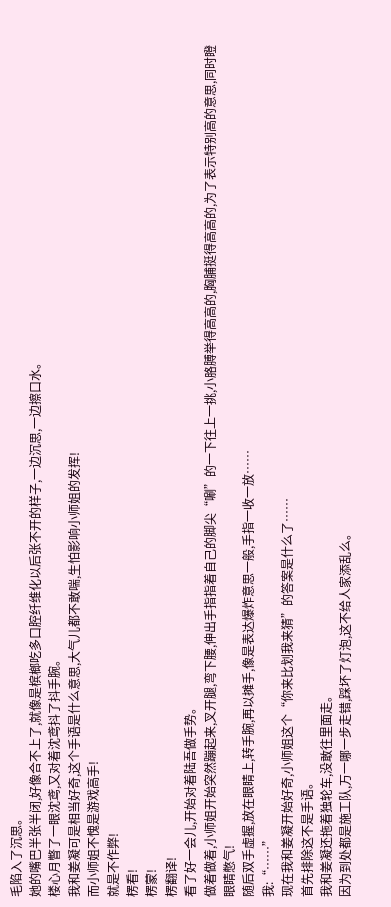毛陷入了沉思。
她的嘴巴半张半闭,好像合不上了,就像是槟榔吃多口腔纤维化以后张不开的样子,一边沉思,一边擦口水。
楼心月瞥了一眼沈鸢,又对着沈鸢抖了抖手腕。
我和姜凝可是相当好奇,这个手语是什么意思,大气儿都不敢喘,生怕影响小师姐的发挥!
而小师姐不愧是游戏高手!
就是不作弊!
楞看!
楞蒙!
楞翻译!
看了好一会儿,开始对着陆吾做手势。
做着做着,小师姐开始突然蹦起来,叉开腿,弯下腰,伸出手指指着自己的脚尖“唰”的一下往上一挑,小胳膊举得高高的,胸脯挺得高高的,为了表示特别高的意思,同时瞪眼睛憋气!
随后双手虚握,放在眼睛上,转手腕,再以摊手,像是表达爆炸意思一般,手指一收一放……
我:“……”
现在我和姜凝开始好奇,小师姐这个“你来比划我来猜”的答案是什么了……
首先排除这不是手语。
我和姜凝还拖着独轮车,没敢往里面走。
因为到处都是施工队,万一哪一步走错,踩坏了灯泡,这不给人家添乱么。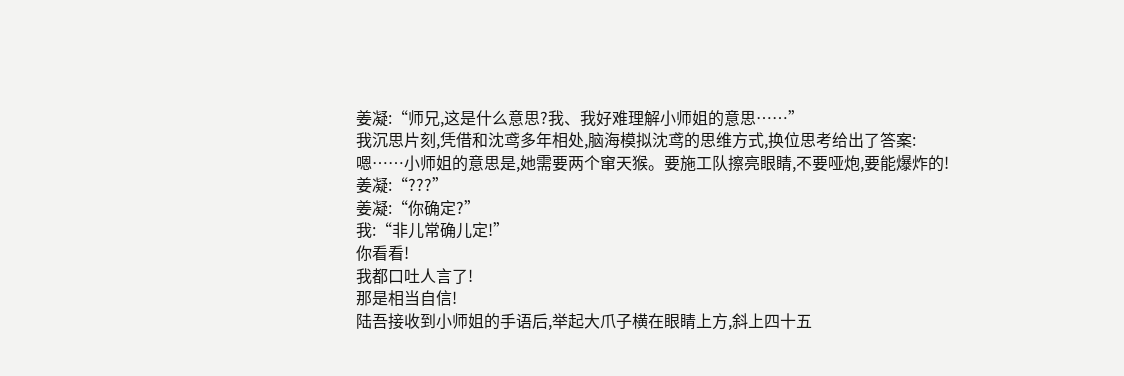姜凝:“师兄,这是什么意思?我、我好难理解小师姐的意思……”
我沉思片刻,凭借和沈鸢多年相处,脑海模拟沈鸢的思维方式,换位思考给出了答案:嗯……小师姐的意思是,她需要两个窜天猴。要施工队擦亮眼睛,不要哑炮,要能爆炸的!
姜凝:“???”
姜凝:“你确定?”
我:“非儿常确儿定!”
你看看!
我都口吐人言了!
那是相当自信!
陆吾接收到小师姐的手语后,举起大爪子横在眼睛上方,斜上四十五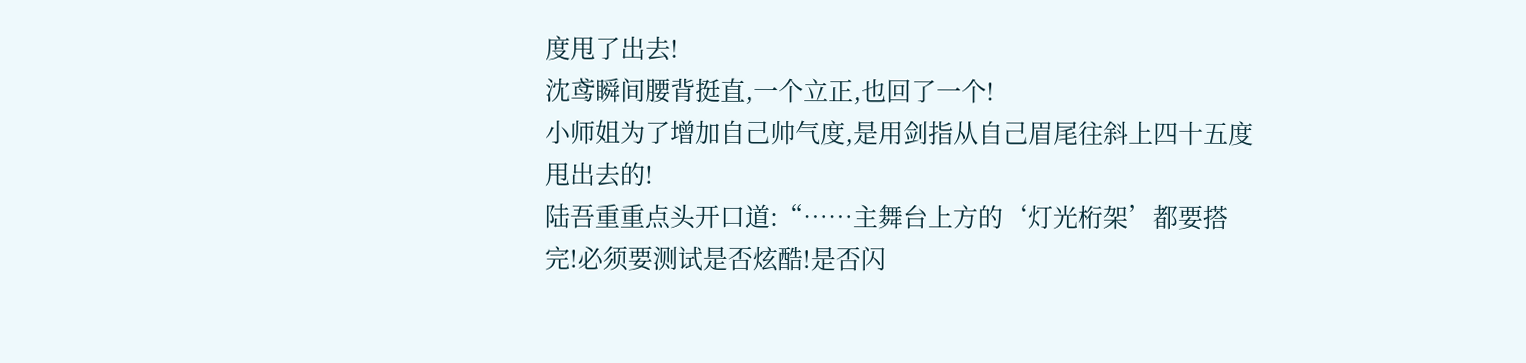度甩了出去!
沈鸢瞬间腰背挺直,一个立正,也回了一个!
小师姐为了增加自己帅气度,是用剑指从自己眉尾往斜上四十五度甩出去的!
陆吾重重点头开口道:“……主舞台上方的‘灯光桁架’都要搭完!必须要测试是否炫酷!是否闪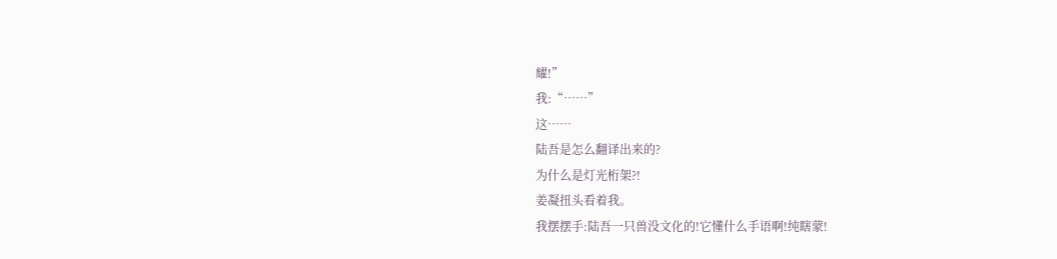耀!”
我:“……”
这……
陆吾是怎么翻译出来的?
为什么是灯光桁架?!
姜凝扭头看着我。
我摆摆手:陆吾一只兽没文化的!它懂什么手语啊!纯瞎蒙!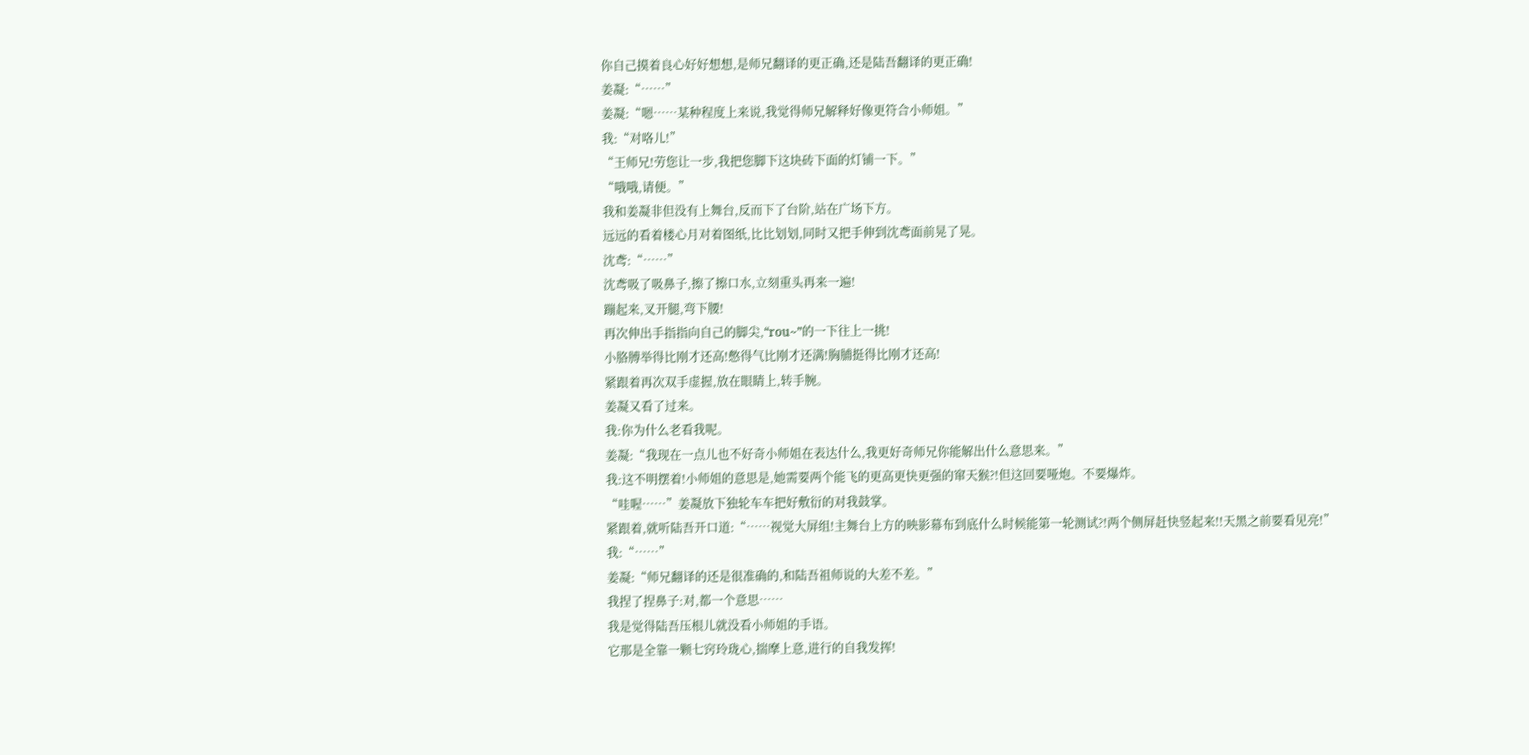你自己摸着良心好好想想,是师兄翻译的更正确,还是陆吾翻译的更正确!
姜凝:“……”
姜凝:“嗯……某种程度上来说,我觉得师兄解释好像更符合小师姐。”
我:“对咯儿!”
“王师兄!劳您让一步,我把您脚下这块砖下面的灯铺一下。”
“哦哦,请便。”
我和姜凝非但没有上舞台,反而下了台阶,站在广场下方。
远远的看着楼心月对着图纸,比比划划,同时又把手伸到沈鸢面前晃了晃。
沈鸢:“……”
沈鸢吸了吸鼻子,擦了擦口水,立刻重头再来一遍!
蹦起来,叉开腿,弯下腰!
再次伸出手指指向自己的脚尖,“rou~”的一下往上一挑!
小胳膊举得比刚才还高!憋得气比刚才还满!胸脯挺得比刚才还高!
紧跟着再次双手虚握,放在眼睛上,转手腕。
姜凝又看了过来。
我:你为什么老看我呢。
姜凝:“我现在一点儿也不好奇小师姐在表达什么,我更好奇师兄你能解出什么意思来。”
我:这不明摆着!小师姐的意思是,她需要两个能飞的更高更快更强的窜天猴?!但这回要哑炮。不要爆炸。
“哇喔……”姜凝放下独轮车车把好敷衍的对我鼓掌。
紧跟着,就听陆吾开口道:“……视觉大屏组!主舞台上方的映影幕布到底什么时候能第一轮测试?!两个侧屏赶快竖起来!!天黑之前要看见亮!”
我:“……”
姜凝:“师兄翻译的还是很准确的,和陆吾祖师说的大差不差。”
我捏了捏鼻子:对,都一个意思……
我是觉得陆吾压根儿就没看小师姐的手语。
它那是全靠一颗七窍玲珑心,揣摩上意,进行的自我发挥!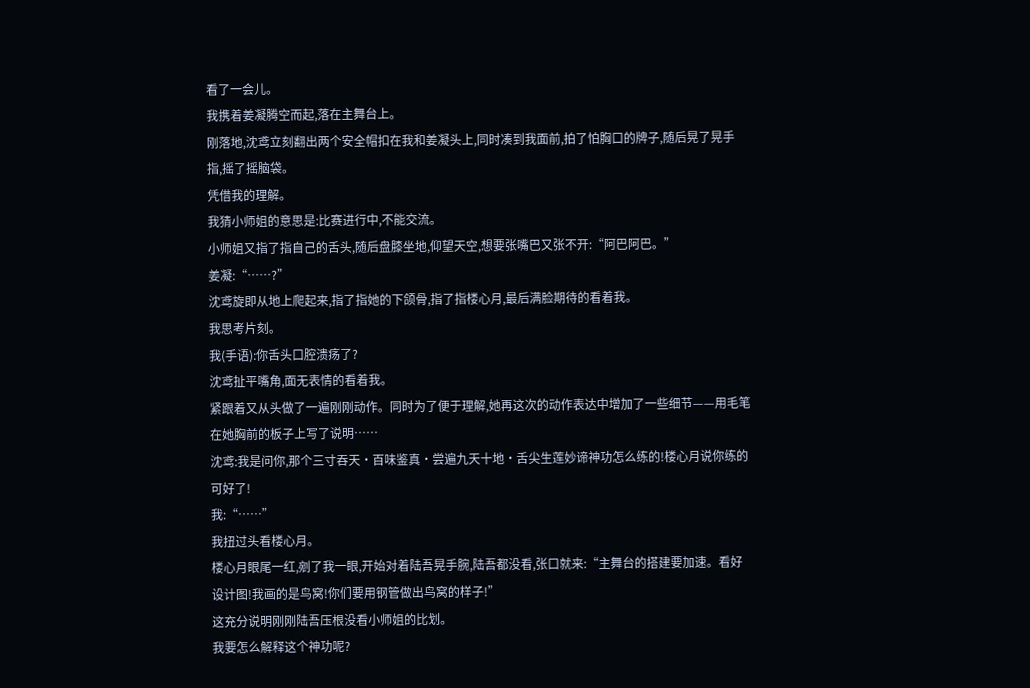看了一会儿。
我携着姜凝腾空而起,落在主舞台上。
刚落地,沈鸢立刻翻出两个安全帽扣在我和姜凝头上,同时凑到我面前,拍了怕胸口的牌子,随后晃了晃手指,摇了摇脑袋。
凭借我的理解。
我猜小师姐的意思是:比赛进行中,不能交流。
小师姐又指了指自己的舌头,随后盘膝坐地,仰望天空,想要张嘴巴又张不开:“阿巴阿巴。”
姜凝:“……?”
沈鸢旋即从地上爬起来,指了指她的下颌骨,指了指楼心月,最后满脸期待的看着我。
我思考片刻。
我(手语):你舌头口腔溃疡了?
沈鸢扯平嘴角,面无表情的看着我。
紧跟着又从头做了一遍刚刚动作。同时为了便于理解,她再这次的动作表达中增加了一些细节——用毛笔在她胸前的板子上写了说明……
沈鸢:我是问你,那个三寸吞天·百味鉴真·尝遍九天十地·舌尖生莲妙谛神功怎么练的!楼心月说你练的可好了!
我:“……”
我扭过头看楼心月。
楼心月眼尾一红,剜了我一眼,开始对着陆吾晃手腕,陆吾都没看,张口就来:“主舞台的搭建要加速。看好设计图!我画的是鸟窝!你们要用钢管做出鸟窝的样子!”
这充分说明刚刚陆吾压根没看小师姐的比划。
我要怎么解释这个神功呢?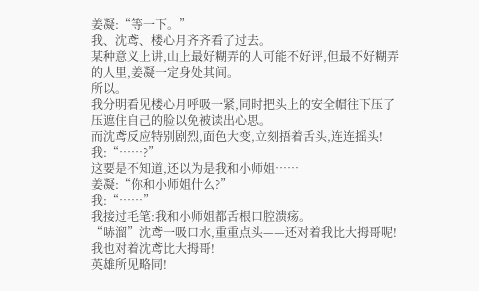姜凝:“等一下。”
我、沈鸢、楼心月齐齐看了过去。
某种意义上讲,山上最好糊弄的人可能不好评,但最不好糊弄的人里,姜凝一定身处其间。
所以。
我分明看见楼心月呼吸一紧,同时把头上的安全帽往下压了压遮住自己的脸以免被读出心思。
而沈鸢反应特别剧烈,面色大变,立刻捂着舌头,连连摇头!
我:“……?”
这要是不知道,还以为是我和小师姐……
姜凝:“你和小师姐什么?”
我:“……”
我接过毛笔:我和小师姐都舌根口腔溃疡。
“哧溜”沈鸢一吸口水,重重点头——还对着我比大拇哥呢!
我也对着沈鸢比大拇哥!
英雄所见略同!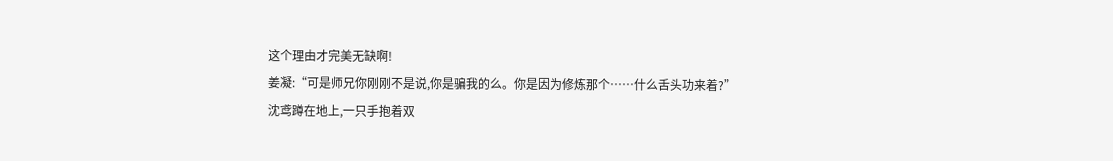这个理由才完美无缺啊!
姜凝:“可是师兄你刚刚不是说,你是骗我的么。你是因为修炼那个……什么舌头功来着?”
沈鸢蹲在地上,一只手抱着双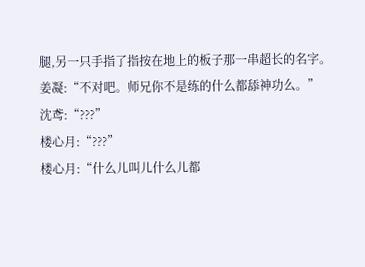腿,另一只手指了指按在地上的板子那一串超长的名字。
姜凝:“不对吧。师兄你不是练的什么都舔神功么。”
沈鸢:“???”
楼心月:“???”
楼心月:“什么儿叫儿什么儿都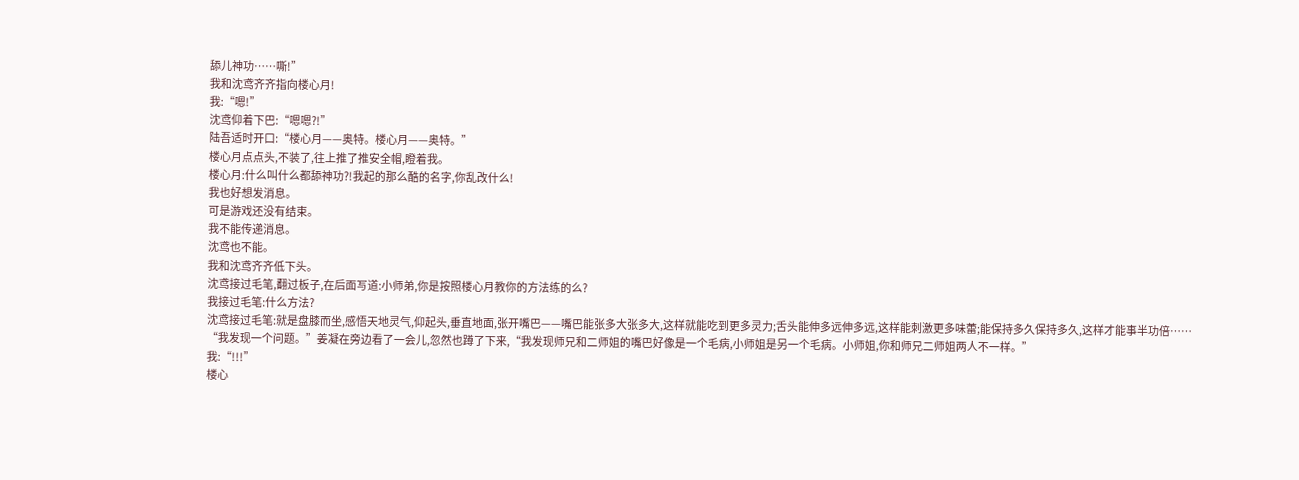舔儿神功……嘶!”
我和沈鸢齐齐指向楼心月!
我:“嗯!”
沈鸢仰着下巴:“嗯嗯?!”
陆吾适时开口:“楼心月——奥特。楼心月——奥特。”
楼心月点点头,不装了,往上推了推安全帽,瞪着我。
楼心月:什么叫什么都舔神功?!我起的那么酷的名字,你乱改什么!
我也好想发消息。
可是游戏还没有结束。
我不能传递消息。
沈鸢也不能。
我和沈鸢齐齐低下头。
沈鸢接过毛笔,翻过板子,在后面写道:小师弟,你是按照楼心月教你的方法练的么?
我接过毛笔:什么方法?
沈鸢接过毛笔:就是盘膝而坐,感悟天地灵气,仰起头,垂直地面,张开嘴巴——嘴巴能张多大张多大,这样就能吃到更多灵力;舌头能伸多远伸多远,这样能刺激更多味蕾;能保持多久保持多久,这样才能事半功倍……
“我发现一个问题。”姜凝在旁边看了一会儿,忽然也蹲了下来,“我发现师兄和二师姐的嘴巴好像是一个毛病,小师姐是另一个毛病。小师姐,你和师兄二师姐两人不一样。”
我:“!!!”
楼心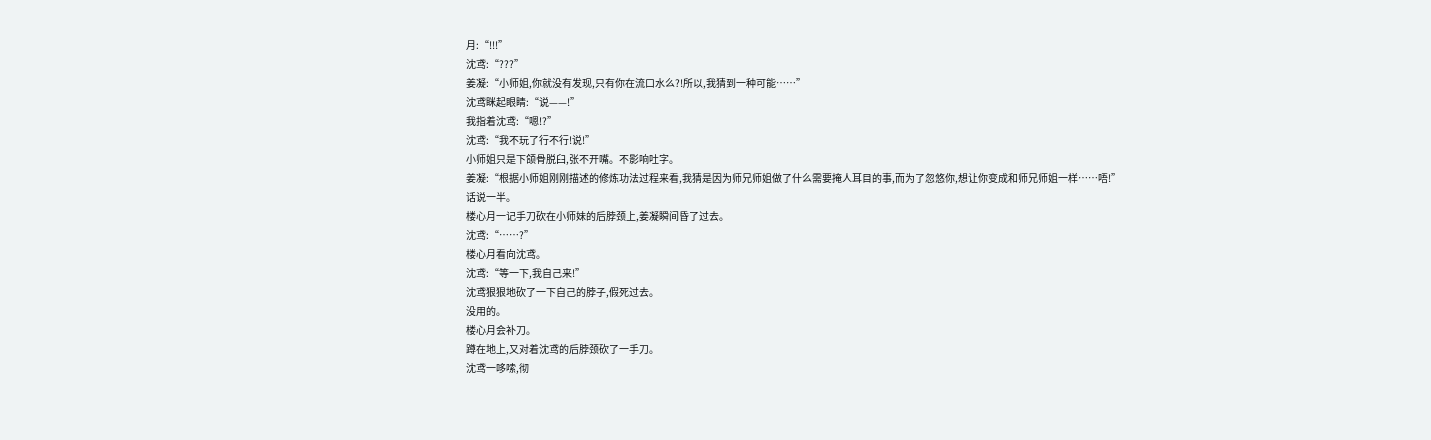月:“!!!”
沈鸢:“???”
姜凝:“小师姐,你就没有发现,只有你在流口水么?!所以,我猜到一种可能……”
沈鸢眯起眼睛:“说——!”
我指着沈鸢:“嗯!?”
沈鸢:“我不玩了行不行!说!”
小师姐只是下颌骨脱臼,张不开嘴。不影响吐字。
姜凝:“根据小师姐刚刚描述的修炼功法过程来看,我猜是因为师兄师姐做了什么需要掩人耳目的事,而为了忽悠你,想让你变成和师兄师姐一样……唔!”
话说一半。
楼心月一记手刀砍在小师妹的后脖颈上,姜凝瞬间昏了过去。
沈鸢:“……?”
楼心月看向沈鸢。
沈鸢:“等一下,我自己来!”
沈鸢狠狠地砍了一下自己的脖子,假死过去。
没用的。
楼心月会补刀。
蹲在地上,又对着沈鸢的后脖颈砍了一手刀。
沈鸢一哆嗦,彻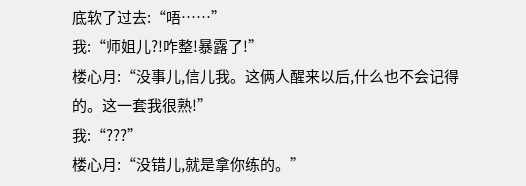底软了过去:“唔……”
我:“师姐儿?!咋整!暴露了!”
楼心月:“没事儿,信儿我。这俩人醒来以后,什么也不会记得的。这一套我很熟!”
我:“???”
楼心月:“没错儿,就是拿你练的。”